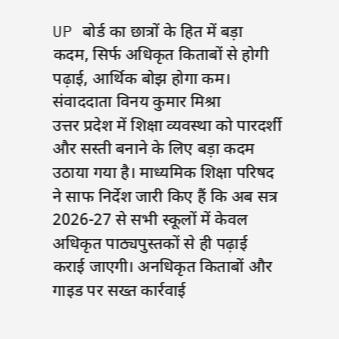UP बोर्ड का छात्रों के हित में बड़ा कदम, सिर्फ अधिकृत किताबों से होगी पढ़ाई, आर्थिक बोझ होगा कम।
संवाददाता विनय कुमार मिश्रा
उत्तर प्रदेश में शिक्षा व्यवस्था को पारदर्शी और सस्ती बनाने के लिए बड़ा कदम उठाया गया है। माध्यमिक शिक्षा परिषद ने साफ निर्देश जारी किए हैं कि अब सत्र 2026-27 से सभी स्कूलों में केवल अधिकृत पाठ्यपुस्तकों से ही पढ़ाई कराई जाएगी। अनधिकृत किताबों और गाइड पर सख्त कार्रवाई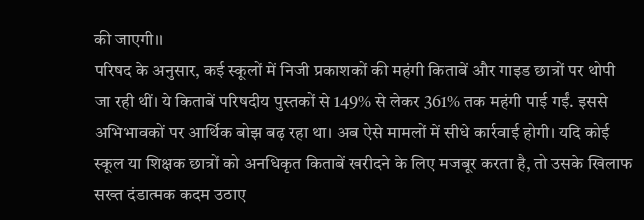की जाएगी।।
परिषद के अनुसार, कई स्कूलों में निजी प्रकाशकों की महंगी किताबें और गाइड छात्रों पर थोपी जा रही थीं। ये किताबें परिषदीय पुस्तकों से 149% से लेकर 361% तक महंगी पाई गईं. इससे अभिभावकों पर आर्थिक बोझ बढ़ रहा था। अब ऐसे मामलों में सीधे कार्रवाई होगी। यदि कोई स्कूल या शिक्षक छात्रों को अनधिकृत किताबें खरीदने के लिए मजबूर करता है, तो उसके खिलाफ सख्त दंडात्मक कदम उठाए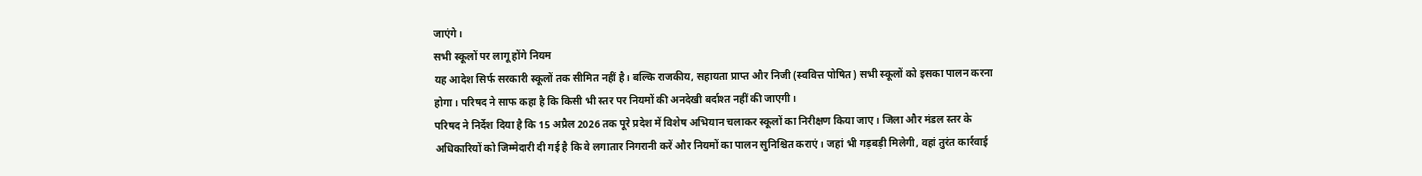जाएंगे।
सभी स्कूलों पर लागू होंगे नियम
यह आदेश सिर्फ सरकारी स्कूलों तक सीमित नहीं है। बल्कि राजकीय, सहायता प्राप्त और निजी (स्ववित्त पोषित) सभी स्कूलों को इसका पालन करना होगा। परिषद ने साफ कहा है कि किसी भी स्तर पर नियमों की अनदेखी बर्दाश्त नहीं की जाएगी।
परिषद ने निर्देश दिया है कि 15 अप्रैल 2026 तक पूरे प्रदेश में विशेष अभियान चलाकर स्कूलों का निरीक्षण किया जाए। जिला और मंडल स्तर के अधिकारियों को जिम्मेदारी दी गई है कि वे लगातार निगरानी करें और नियमों का पालन सुनिश्चित कराएं। जहां भी गड़बड़ी मिलेगी, वहां तुरंत कार्रवाई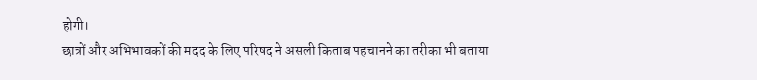होगी।
छात्रों और अभिभावकों की मदद के लिए परिषद ने असली किताब पहचानने का तरीका भी बताया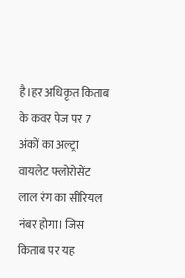है।हर अधिकृत किताब के कवर पेज पर 7 अंकों का अल्ट्रा वायलेट फ्लोरोसेंट लाल रंग का सीरियल नंबर होगा। जिस किताब पर यह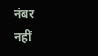नंबर नहीं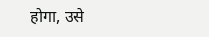होगा, उसे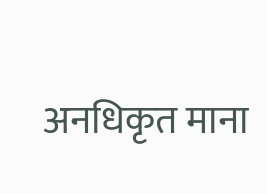अनधिकृत माना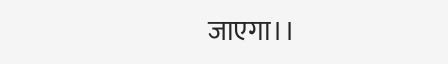जाएगा।।